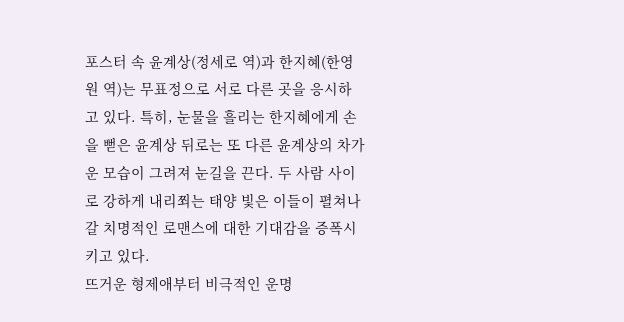포스터 속 윤계상(정세로 역)과 한지혜(한영원 역)는 무표정으로 서로 다른 곳을 응시하고 있다. 특히, 눈물을 흘리는 한지혜에게 손을 뻗은 윤계상 뒤로는 또 다른 윤계상의 차가운 모습이 그려져 눈길을 끈다. 두 사람 사이로 강하게 내리쬐는 태양 빛은 이들이 펼쳐나갈 치명적인 로맨스에 대한 기대감을 증폭시키고 있다.
뜨거운 형제애부터 비극적인 운명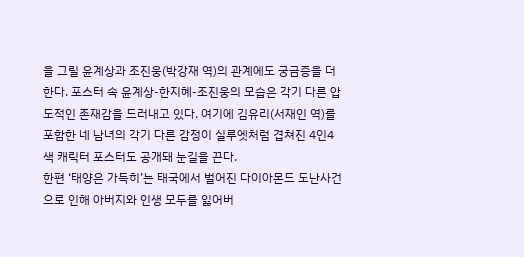을 그릴 윤계상과 조진웅(박강재 역)의 관계에도 궁금증을 더한다. 포스터 속 윤계상-한지혜-조진웅의 모습은 각기 다른 압도적인 존재감을 드러내고 있다. 여기에 김유리(서재인 역)를 포함한 네 남녀의 각기 다른 감정이 실루엣처럼 겹쳐진 4인4색 캐릭터 포스터도 공개돼 눈길을 끈다.
한편 ‘태양은 가득히’는 태국에서 벌어진 다이아몬드 도난사건으로 인해 아버지와 인생 모두를 잃어버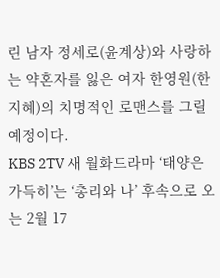린 남자 정세로(윤계상)와 사랑하는 약혼자를 잃은 여자 한영원(한지혜)의 치명적인 로맨스를 그릴 예정이다.
KBS 2TV 새 월화드라마 ‘태양은 가득히’는 ‘총리와 나’ 후속으로 오는 2월 17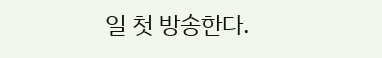일 첫 방송한다.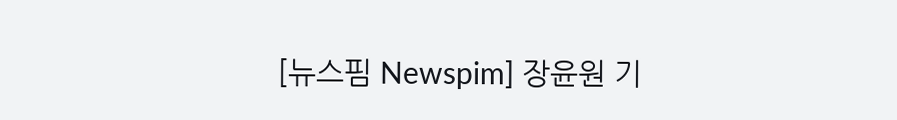[뉴스핌 Newspim] 장윤원 기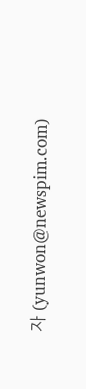자 (yunwon@newspim.com)